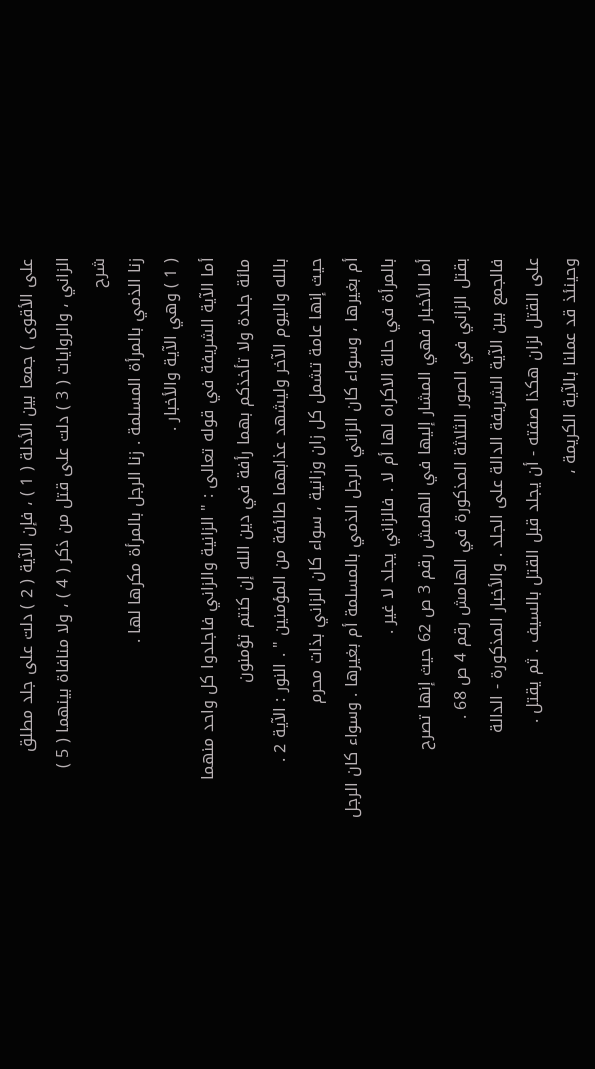على الأقوى ) جمعا بين الأدلة ( 1 ) ، فإن الآية ( 2 ) دلت على جلد مطلق
الزاني ، والروايات ( 3 ) دلت على قتل من ذكر ( 4 ) ، ولا منافاة بينهما ( 5 )
شرح
زنا الذمي بالمرأة المسلمة . زنا الرجل بالمرأة مكرها لها .
( 1 ) وهي الآية والأخبار .
أما الآية الشريفة في قوله تعالى : " الزانية والزاني فاجلدوا كل واحد منهما
مائة جلدة ولا تأخذكم بهما رأفة في دين الله إن كنتم تؤمنون
بالله واليوم الآخر وليشهد عذابهما طائفة من المؤمنين " . النور : الآية 2 .
حيث إنها عامة تشمل كل زان وزانية ، سواء كان الزاني بذات محرم
أم بغيرها ، وسواء كان الزاني الرجل الذمي بالمسلمة أم بغيرها . وسواء كان الرجل
بالمرأة في حالة الاكراه لها أم لا . فالزاني يجلد لا غير .
أما الأخبار فهي المشار إليها في الهامش رقم 3 ص 62 حيث إنها تصرح
بقتل الزاني في الصور الثلاثة المذكورة في الهامش رقم 4 ص 68 .
فالجمع بين الآية الشريفة الدالة على الجلد . والأخبار المذكورة - الدالة
على القتل لزان هكذا صفته - أن يجلد قبل القتل بالسيف . ثم يقتل .
وحينئذ قد عملنا بالآية الكريمة ،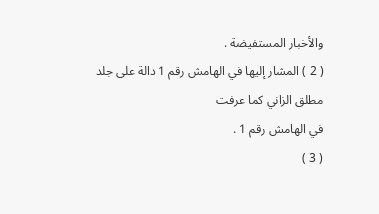والأخبار المستفيضة .
( 2 ) المشار إليها في الهامش رقم 1 دالة على جلد مطلق الزاني كما عرفت
في الهامش رقم 1 .
( 3 )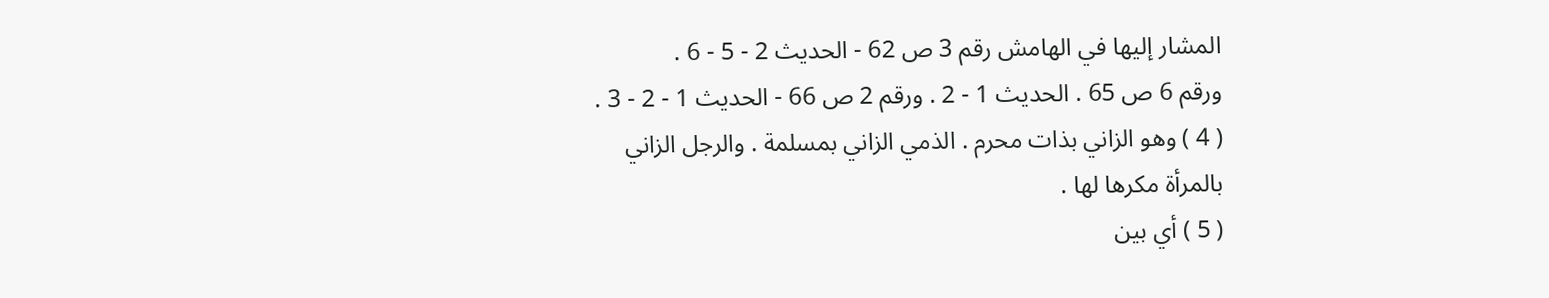المشار إليها في الهامش رقم 3 ص 62 - الحديث 2 - 5 - 6 .
ورقم 6 ص 65 . الحديث 1 - 2 . ورقم 2 ص 66 - الحديث 1 - 2 - 3 .
( 4 ) وهو الزاني بذات محرم . الذمي الزاني بمسلمة . والرجل الزاني
بالمرأة مكرها لها .
( 5 ) أي بين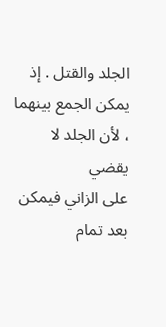الجلد والقتل . إذ يمكن الجمع بينهما ، لأن الجلد لا يقضي
على الزاني فيمكن بعد تمام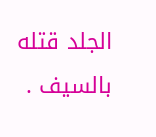الجلد قتله بالسيف .